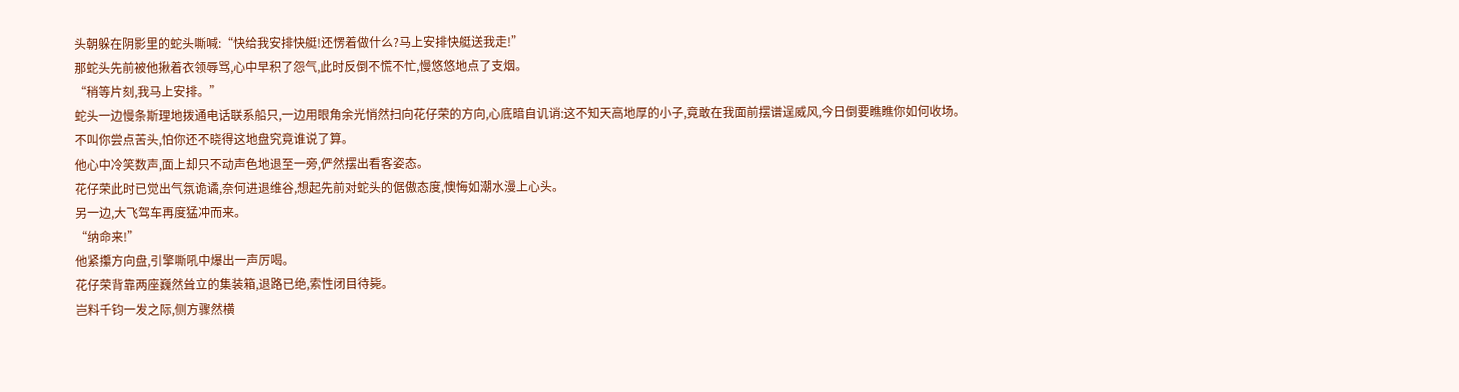头朝躲在阴影里的蛇头嘶喊:“快给我安排快艇!还愣着做什么?马上安排快艇送我走!”
那蛇头先前被他揪着衣领辱骂,心中早积了怨气,此时反倒不慌不忙,慢悠悠地点了支烟。
“稍等片刻,我马上安排。”
蛇头一边慢条斯理地拨通电话联系船只,一边用眼角余光悄然扫向花仔荣的方向,心底暗自讥诮:这不知天高地厚的小子,竟敢在我面前摆谱逞威风,今日倒要瞧瞧你如何收场。
不叫你尝点苦头,怕你还不晓得这地盘究竟谁说了算。
他心中冷笑数声,面上却只不动声色地退至一旁,俨然摆出看客姿态。
花仔荣此时已觉出气氛诡谲,奈何进退维谷,想起先前对蛇头的倨傲态度,懊悔如潮水漫上心头。
另一边,大飞驾车再度猛冲而来。
“纳命来!”
他紧攥方向盘,引擎嘶吼中爆出一声厉喝。
花仔荣背靠两座巍然耸立的集装箱,退路已绝,索性闭目待毙。
岂料千钧一发之际,侧方骤然横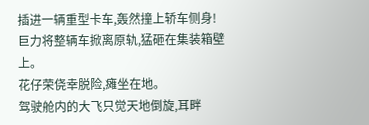插进一辆重型卡车,轰然撞上轿车侧身!
巨力将整辆车掀离原轨,猛砸在集装箱壁上。
花仔荣侥幸脱险,瘫坐在地。
驾驶舱内的大飞只觉天地倒旋,耳畔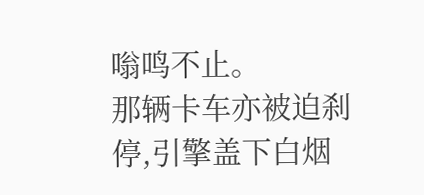嗡鸣不止。
那辆卡车亦被迫刹停,引擎盖下白烟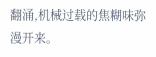翻涌,机械过载的焦糊味弥漫开来。